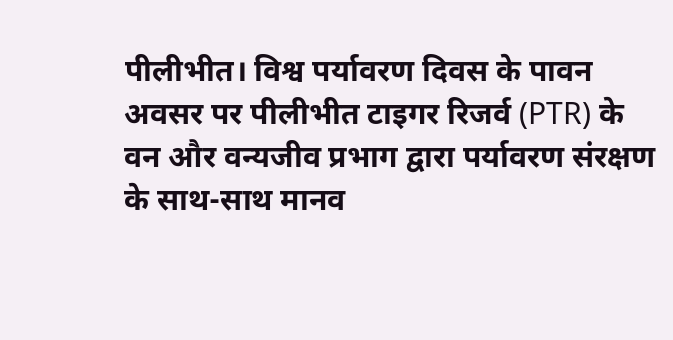पीलीभीत। विश्व पर्यावरण दिवस के पावन अवसर पर पीलीभीत टाइगर रिजर्व (PTR) के वन और वन्यजीव प्रभाग द्वारा पर्यावरण संरक्षण के साथ-साथ मानव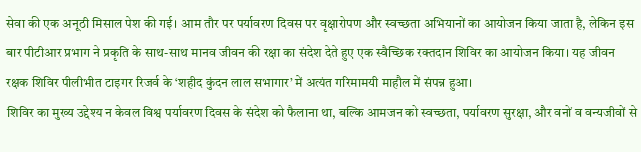सेवा की एक अनूठी मिसाल पेश की गई। आम तौर पर पर्यावरण दिवस पर वृक्षारोपण और स्वच्छता अभियानों का आयोजन किया जाता है, लेकिन इस बार पीटीआर प्रभाग ने प्रकृति के साथ-साथ मानव जीवन की रक्षा का संदेश देते हुए एक स्वैच्छिक रक्तदान शिविर का आयोजन किया। यह जीवन रक्षक शिविर पीलीभीत टाइगर रिजर्व के ‘शहीद कुंदन लाल सभागार’ में अत्यंत गरिमामयी माहौल में संपन्न हुआ।
शिविर का मुख्य उद्देश्य न केवल विश्व पर्यावरण दिवस के संदेश को फैलाना था, बल्कि आमजन को स्वच्छता, पर्यावरण सुरक्षा, और वनों व वन्यजीवों से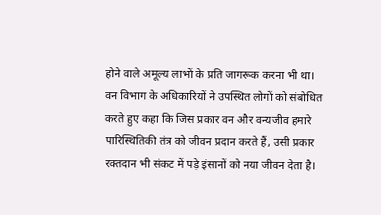होने वाले अमूल्य लाभों के प्रति जागरूक करना भी था। वन विभाग के अधिकारियों ने उपस्थित लोगों को संबोधित करते हुए कहा कि जिस प्रकार वन और वन्यजीव हमारे पारिस्थितिकी तंत्र को जीवन प्रदान करते हैं, उसी प्रकार रक्तदान भी संकट में पड़े इंसानों को नया जीवन देता है।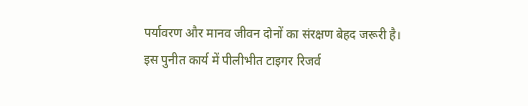पर्यावरण और मानव जीवन दोनों का संरक्षण बेहद जरूरी है।
इस पुनीत कार्य में पीलीभीत टाइगर रिजर्व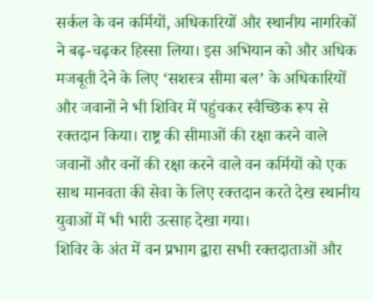सर्कल के वन कर्मियों, अधिकारियों और स्थानीय नागरिकों ने बढ़-चढ़कर हिस्सा लिया। इस अभियान को और अधिक मजबूती देने के लिए ‘सशस्त्र सीमा बल’ के अधिकारियों और जवानों ने भी शिविर में पहुंचकर स्वैच्छिक रूप से रक्तदान किया। राष्ट्र की सीमाओं की रक्षा करने वाले जवानों और वनों की रक्षा करने वाले वन कर्मियों को एक साथ मानवता की सेवा के लिए रक्तदान करते देख स्थानीय युवाओं में भी भारी उत्साह देखा गया।
शिविर के अंत में वन प्रभाग द्वारा सभी रक्तदाताओं और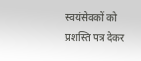स्वयंसेवकों को प्रशस्ति पत्र देकर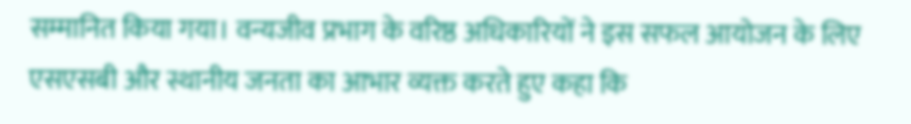सम्मानित किया गया। वन्यजीव प्रभाग के वरिष्ठ अधिकारियों ने इस सफल आयोजन के लिए एसएसबी और स्थानीय जनता का आभार व्यक्त करते हुए कहा कि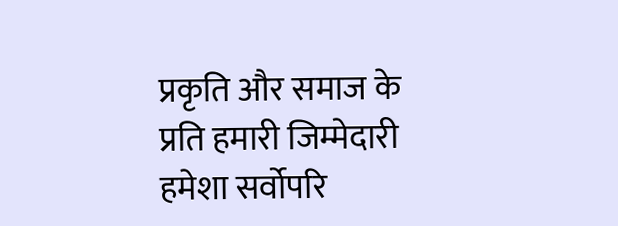प्रकृति और समाज के प्रति हमारी जिम्मेदारी हमेशा सर्वोपरि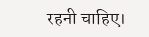रहनी चाहिए।